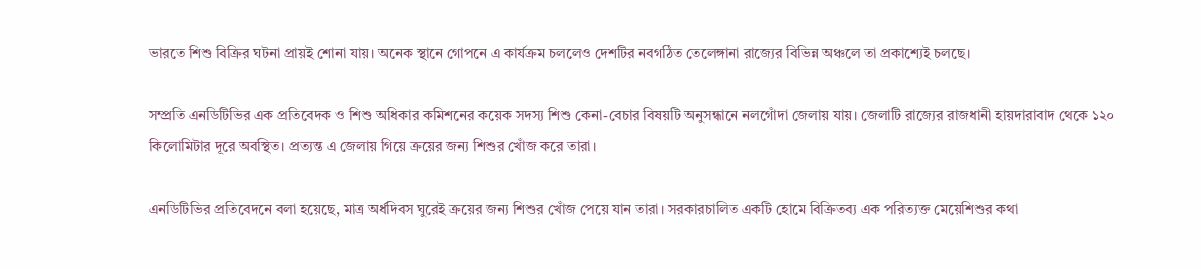ভারতে শিশু বিক্রির ঘটনা প্রায়ই শোনা যায়। অনেক স্থানে গোপনে এ কার্যক্রম চললেও দেশটির নবগঠিত তেলেঙ্গানা রাজ্যের বিভিন্ন অঞ্চলে তা প্রকাশ্যেই চলছে।

সম্প্রতি এনডিটিভির এক প্রতিবেদক ও শিশু অধিকার কমিশনের কয়েক সদস্য শিশু কেনা-বেচার বিষয়টি অনুসন্ধানে নলগোঁদা জেলায় যায়। জেলাটি রাজ্যের রাজধানী হায়দারাবাদ থেকে ১২০ কিলোমিটার দূরে অবস্থিত। প্রত্যন্ত এ জেলায় গিয়ে ক্রয়ের জন্য শিশুর খোঁজ করে তারা।

এনডিটিভির প্রতিবেদনে বলা হয়েছে, মাত্র অর্ধদিবস ঘুরেই ক্রয়ের জন্য শিশুর খোঁজ পেয়ে যান তারা। সরকারচালিত একটি হোমে বিক্রিতব্য এক পরিত্যক্ত মেয়েশিশুর কথা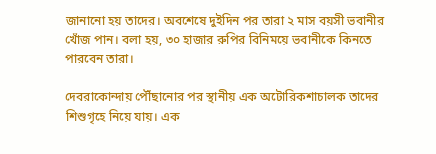জানানো হয় তাদের। অবশেষে দুইদিন পর তারা ২ মাস বয়সী ভবানীর খোঁজ পান। বলা হয়, ৩০ হাজার রুপির বিনিময়ে ভবানীকে কিনতে পারবেন তারা।

দেবরাকোন্দায় পৌঁছানোর পর স্থানীয় এক অটোরিকশাচালক তাদের শিশুগৃহে নিয়ে যায়। এক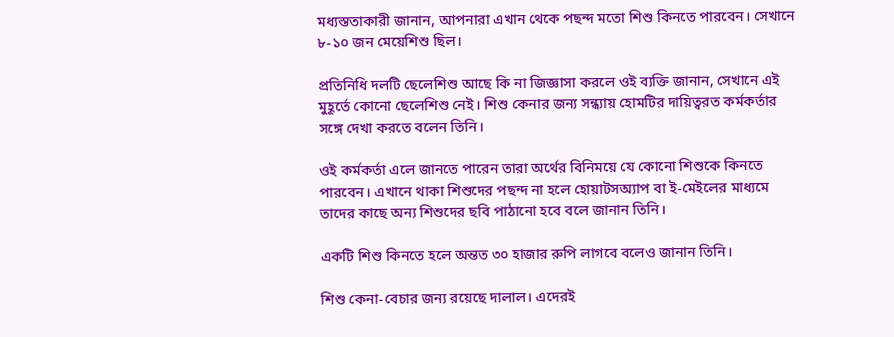মধ্যস্ততাকারী জানান, আপনারা এখান থেকে পছন্দ মতো শিশু কিনতে পারবেন। সেখানে ৮-১০ জন মেয়েশিশু ছিল।

প্রতিনিধি দলটি ছেলেশিশু আছে কি না জিজ্ঞাসা করলে ওই ব্যক্তি জানান, সেখানে এই মুহূর্তে কোনো ছেলেশিশু নেই। শিশু কেনার জন্য সন্ধ্যায় হোমটির দায়িত্বরত কর্মকর্তার সঙ্গে দেখা করতে বলেন তিনি।

ওই কর্মকর্তা এলে জানতে পারেন তারা অর্থের বিনিময়ে যে কোনো শিশুকে কিনতে পারবেন। এখানে থাকা শিশুদের পছন্দ না হলে হোয়াটসঅ্যাপ বা ই-মেইলের মাধ্যমে তাদের কাছে অন্য শিশুদের ছবি পাঠানো হবে বলে জানান তিনি।

একটি শিশু কিনতে হলে অন্তত ৩০ হাজার রুপি লাগবে বলেও জানান তিনি।

শিশু কেনা-বেচার জন্য রয়েছে দালাল। এদেরই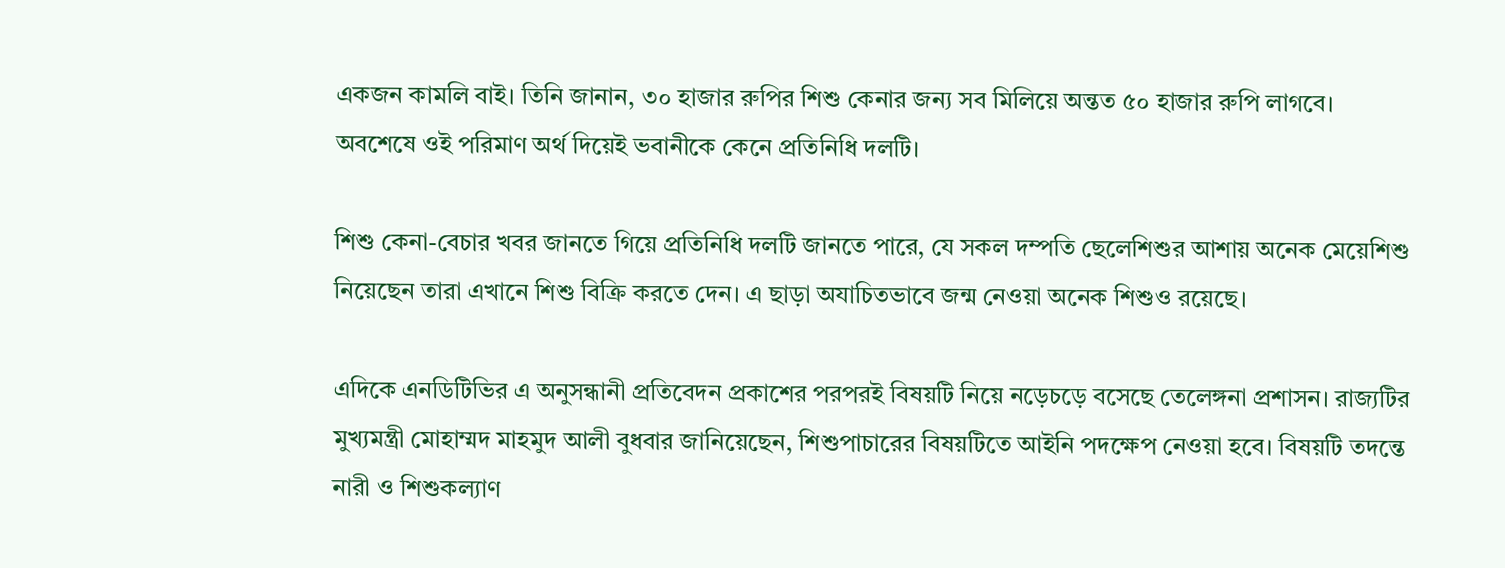একজন কামলি বাই। তিনি জানান, ৩০ হাজার রুপির শিশু কেনার জন্য সব মিলিয়ে অন্তত ৫০ হাজার রুপি লাগবে। অবশেষে ওই পরিমাণ অর্থ দিয়েই ভবানীকে কেনে প্রতিনিধি দলটি।

শিশু কেনা-বেচার খবর জানতে গিয়ে প্রতিনিধি দলটি জানতে পারে, যে সকল দম্পতি ছেলেশিশুর আশায় অনেক মেয়েশিশু নিয়েছেন তারা এখানে শিশু বিক্রি করতে দেন। এ ছাড়া অযাচিতভাবে জন্ম নেওয়া অনেক শিশুও রয়েছে।

এদিকে এনডিটিভির এ অনুসন্ধানী প্রতিবেদন প্রকাশের পরপরই বিষয়টি নিয়ে নড়েচড়ে বসেছে তেলেঙ্গনা প্রশাসন। রাজ্যটির মুখ্যমন্ত্রী মোহাম্মদ মাহমুদ আলী বুধবার জানিয়েছেন, শিশুপাচারের বিষয়টিতে আইনি পদক্ষেপ নেওয়া হবে। বিষয়টি তদন্তে নারী ও শিশুকল্যাণ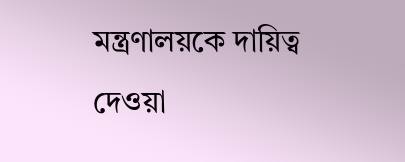মন্ত্রণালয়কে দায়িত্ব দেওয়া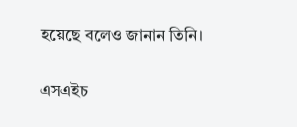হয়েছে বলেও জানান তিনি।

এসএইচ